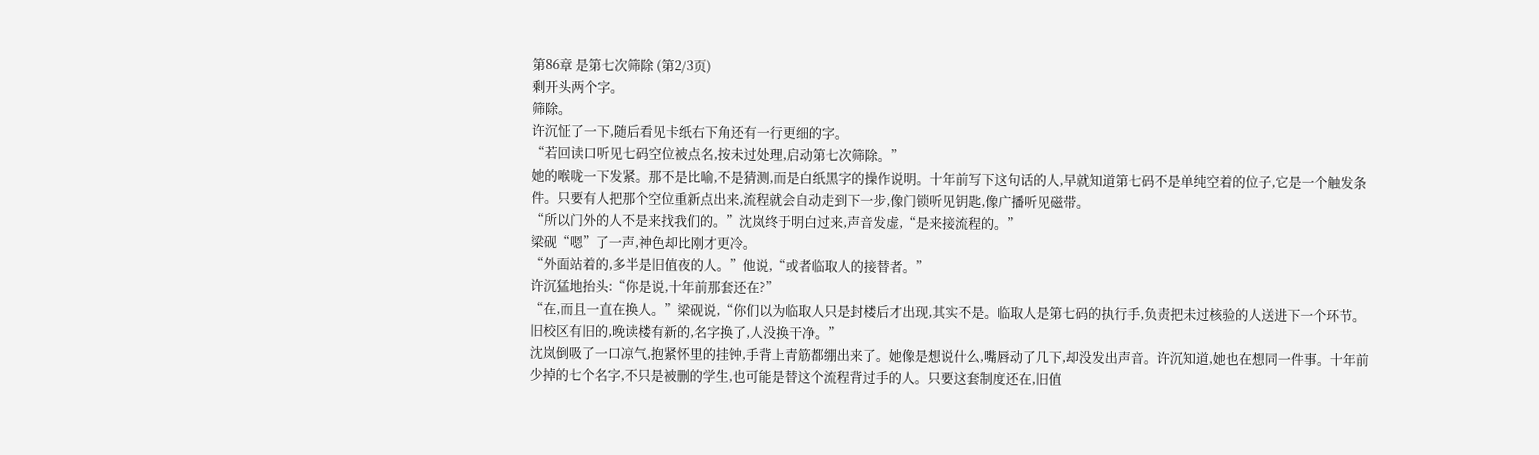第86章 是第七次筛除 (第2/3页)
剩开头两个字。
筛除。
许沉怔了一下,随后看见卡纸右下角还有一行更细的字。
“若回读口听见七码空位被点名,按未过处理,启动第七次筛除。”
她的喉咙一下发紧。那不是比喻,不是猜测,而是白纸黑字的操作说明。十年前写下这句话的人,早就知道第七码不是单纯空着的位子,它是一个触发条件。只要有人把那个空位重新点出来,流程就会自动走到下一步,像门锁听见钥匙,像广播听见磁带。
“所以门外的人不是来找我们的。”沈岚终于明白过来,声音发虚,“是来接流程的。”
梁砚“嗯”了一声,神色却比刚才更冷。
“外面站着的,多半是旧值夜的人。”他说,“或者临取人的接替者。”
许沉猛地抬头:“你是说,十年前那套还在?”
“在,而且一直在换人。”梁砚说,“你们以为临取人只是封楼后才出现,其实不是。临取人是第七码的执行手,负责把未过核验的人送进下一个环节。旧校区有旧的,晚读楼有新的,名字换了,人没换干净。”
沈岚倒吸了一口凉气,抱紧怀里的挂钟,手背上青筋都绷出来了。她像是想说什么,嘴唇动了几下,却没发出声音。许沉知道,她也在想同一件事。十年前少掉的七个名字,不只是被删的学生,也可能是替这个流程背过手的人。只要这套制度还在,旧值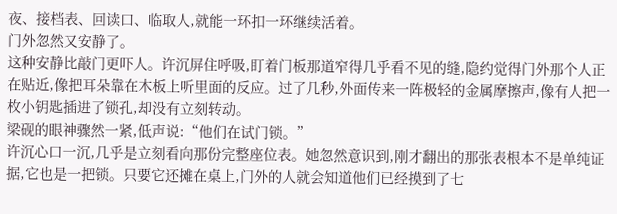夜、接档表、回读口、临取人,就能一环扣一环继续活着。
门外忽然又安静了。
这种安静比敲门更吓人。许沉屏住呼吸,盯着门板那道窄得几乎看不见的缝,隐约觉得门外那个人正在贴近,像把耳朵靠在木板上听里面的反应。过了几秒,外面传来一阵极轻的金属摩擦声,像有人把一枚小钥匙插进了锁孔,却没有立刻转动。
梁砚的眼神骤然一紧,低声说:“他们在试门锁。”
许沉心口一沉,几乎是立刻看向那份完整座位表。她忽然意识到,刚才翻出的那张表根本不是单纯证据,它也是一把锁。只要它还摊在桌上,门外的人就会知道他们已经摸到了七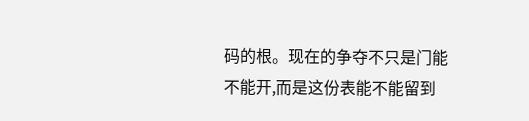码的根。现在的争夺不只是门能不能开,而是这份表能不能留到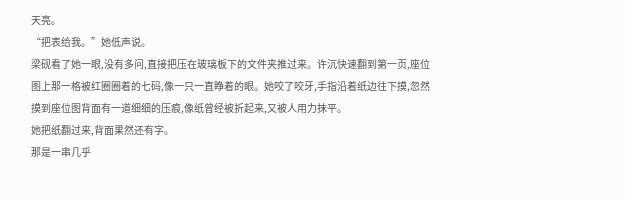天亮。
“把表给我。”她低声说。
梁砚看了她一眼,没有多问,直接把压在玻璃板下的文件夹推过来。许沉快速翻到第一页,座位图上那一格被红圈圈着的七码,像一只一直睁着的眼。她咬了咬牙,手指沿着纸边往下摸,忽然摸到座位图背面有一道细细的压痕,像纸曾经被折起来,又被人用力抹平。
她把纸翻过来,背面果然还有字。
那是一串几乎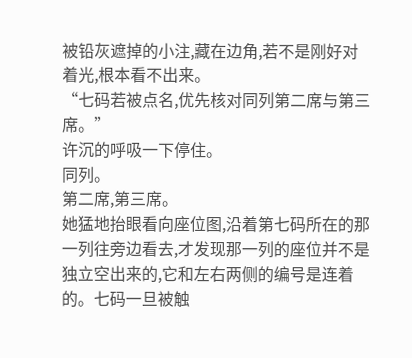被铅灰遮掉的小注,藏在边角,若不是刚好对着光,根本看不出来。
“七码若被点名,优先核对同列第二席与第三席。”
许沉的呼吸一下停住。
同列。
第二席,第三席。
她猛地抬眼看向座位图,沿着第七码所在的那一列往旁边看去,才发现那一列的座位并不是独立空出来的,它和左右两侧的编号是连着的。七码一旦被触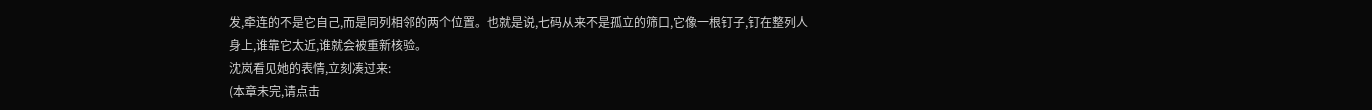发,牵连的不是它自己,而是同列相邻的两个位置。也就是说,七码从来不是孤立的筛口,它像一根钉子,钉在整列人身上,谁靠它太近,谁就会被重新核验。
沈岚看见她的表情,立刻凑过来:
(本章未完,请点击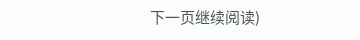下一页继续阅读)